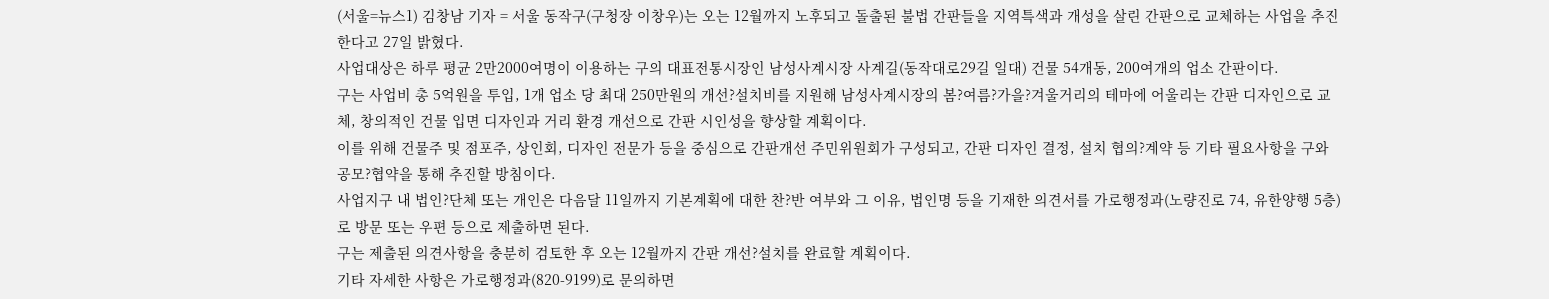(서울=뉴스1) 김창남 기자 = 서울 동작구(구청장 이창우)는 오는 12월까지 노후되고 돌출된 불법 간판들을 지역특색과 개성을 살린 간판으로 교체하는 사업을 추진한다고 27일 밝혔다.
사업대상은 하루 평균 2만2000여명이 이용하는 구의 대표전통시장인 남성사계시장 사계길(동작대로29길 일대) 건물 54개동, 200여개의 업소 간판이다.
구는 사업비 총 5억원을 투입, 1개 업소 당 최대 250만원의 개선?설치비를 지원해 남성사계시장의 봄?여름?가을?겨울거리의 테마에 어울리는 간판 디자인으로 교체, 창의적인 건물 입면 디자인과 거리 환경 개선으로 간판 시인성을 향상할 계획이다.
이를 위해 건물주 및 점포주, 상인회, 디자인 전문가 등을 중심으로 간판개선 주민위원회가 구성되고, 간판 디자인 결정, 설치 협의?계약 등 기타 필요사항을 구와 공모?협약을 통해 추진할 방침이다.
사업지구 내 법인?단체 또는 개인은 다음달 11일까지 기본계획에 대한 찬?반 여부와 그 이유, 법인명 등을 기재한 의견서를 가로행정과(노량진로 74, 유한양행 5층)로 방문 또는 우편 등으로 제출하면 된다.
구는 제출된 의견사항을 충분히 검토한 후 오는 12월까지 간판 개선?설치를 완료할 계획이다.
기타 자세한 사항은 가로행정과(820-9199)로 문의하면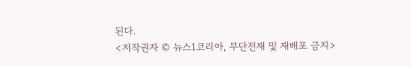된다.
<저작권자 © 뉴스1코리아, 무단전재 및 재배포 금지>